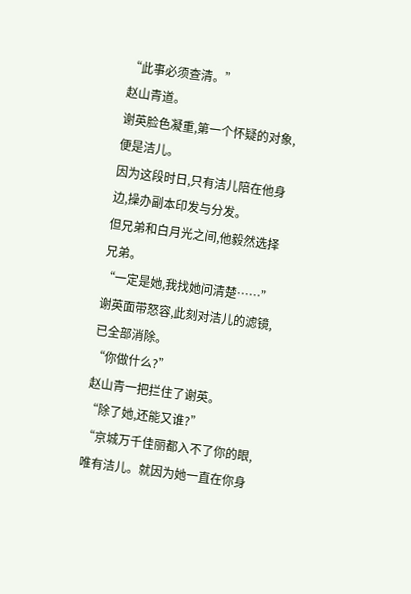“此事必须查清。”
赵山青道。
谢英脸色凝重,第一个怀疑的对象,便是洁儿。
因为这段时日,只有洁儿陪在他身边,操办副本印发与分发。
但兄弟和白月光之间,他毅然选择兄弟。
“一定是她,我找她问清楚……”谢英面带怒容,此刻对洁儿的滤镜,已全部消除。
“你做什么?”
赵山青一把拦住了谢英。
“除了她,还能又谁?”
“京城万千佳丽都入不了你的眼,唯有洁儿。就因为她一直在你身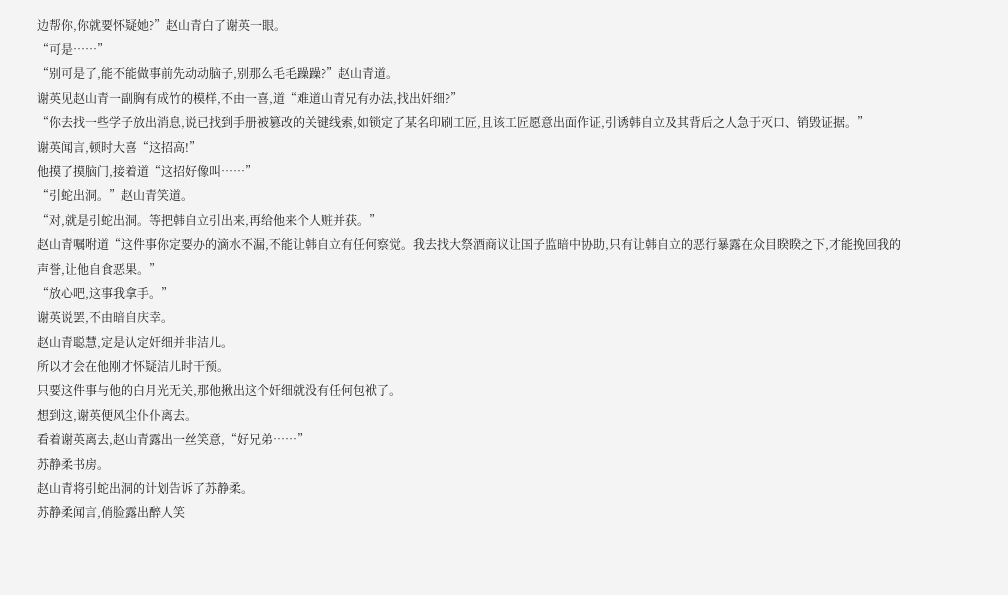边帮你,你就要怀疑她?”赵山青白了谢英一眼。
“可是……”
“别可是了,能不能做事前先动动脑子,别那么毛毛躁躁?”赵山青道。
谢英见赵山青一副胸有成竹的模样,不由一喜,道“难道山青兄有办法,找出奸细?”
“你去找一些学子放出消息,说已找到手册被篡改的关键线索,如锁定了某名印刷工匠,且该工匠愿意出面作证,引诱韩自立及其背后之人急于灭口、销毁证据。”
谢英闻言,顿时大喜“这招高!”
他摸了摸脑门,接着道“这招好像叫……”
“引蛇出洞。”赵山青笑道。
“对,就是引蛇出洞。等把韩自立引出来,再给他来个人赃并获。”
赵山青嘱咐道“这件事你定要办的滴水不漏,不能让韩自立有任何察觉。我去找大祭酒商议让国子监暗中协助,只有让韩自立的恶行暴露在众目睽睽之下,才能挽回我的声誉,让他自食恶果。”
“放心吧,这事我拿手。”
谢英说罢,不由暗自庆幸。
赵山青聪慧,定是认定奸细并非洁儿。
所以才会在他刚才怀疑洁儿时干预。
只要这件事与他的白月光无关,那他揪出这个奸细就没有任何包袱了。
想到这,谢英便风尘仆仆离去。
看着谢英离去,赵山青露出一丝笑意,“好兄弟……”
苏静柔书房。
赵山青将引蛇出洞的计划告诉了苏静柔。
苏静柔闻言,俏脸露出醉人笑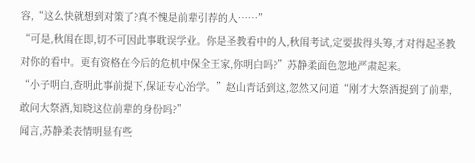容,“这么快就想到对策了?真不愧是前辈引荐的人……”
“可是,秋闱在即,切不可因此事耽误学业。你是圣教看中的人,秋闱考试,定要拔得头筹,才对得起圣教对你的看中。更有资格在今后的危机中保全王家,你明白吗?”苏静柔面色忽地严肃起来。
“小子明白,查明此事前提下,保证专心治学。”赵山青话到这,忽然又问道“刚才大祭酒提到了前辈,敢问大祭酒,知晓这位前辈的身份吗?”
闻言,苏静柔表情明显有些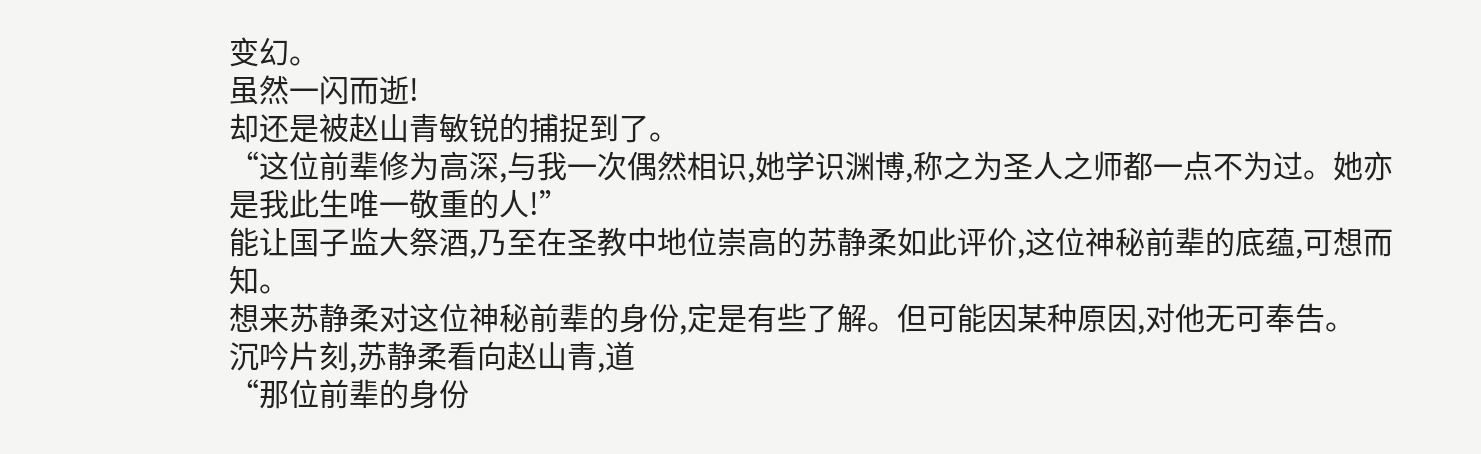变幻。
虽然一闪而逝!
却还是被赵山青敏锐的捕捉到了。
“这位前辈修为高深,与我一次偶然相识,她学识渊博,称之为圣人之师都一点不为过。她亦是我此生唯一敬重的人!”
能让国子监大祭酒,乃至在圣教中地位崇高的苏静柔如此评价,这位神秘前辈的底蕴,可想而知。
想来苏静柔对这位神秘前辈的身份,定是有些了解。但可能因某种原因,对他无可奉告。
沉吟片刻,苏静柔看向赵山青,道
“那位前辈的身份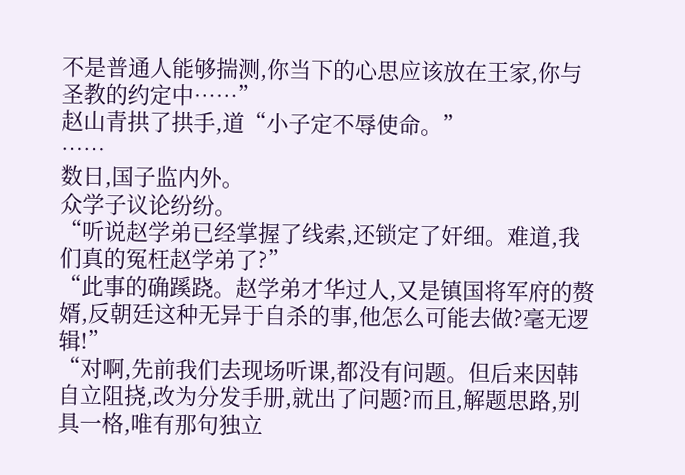不是普通人能够揣测,你当下的心思应该放在王家,你与圣教的约定中……”
赵山青拱了拱手,道“小子定不辱使命。”
……
数日,国子监内外。
众学子议论纷纷。
“听说赵学弟已经掌握了线索,还锁定了奸细。难道,我们真的冤枉赵学弟了?”
“此事的确蹊跷。赵学弟才华过人,又是镇国将军府的赘婿,反朝廷这种无异于自杀的事,他怎么可能去做?毫无逻辑!”
“对啊,先前我们去现场听课,都没有问题。但后来因韩自立阻挠,改为分发手册,就出了问题?而且,解题思路,别具一格,唯有那句独立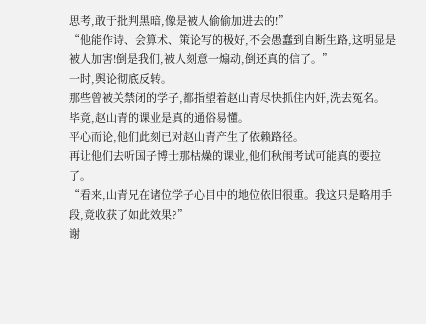思考,敢于批判黑暗,像是被人偷偷加进去的!”
“他能作诗、会算术、策论写的极好,不会愚蠢到自断生路,这明显是被人加害!倒是我们,被人刻意一煽动,倒还真的信了。”
一时,舆论彻底反转。
那些曾被关禁闭的学子,都指望着赵山青尽快抓住内奸,洗去冤名。
毕竟,赵山青的课业是真的通俗易懂。
平心而论,他们此刻已对赵山青产生了依赖路径。
再让他们去听国子博士那枯燥的课业,他们秋闱考试可能真的要拉了。
“看来,山青兄在诸位学子心目中的地位依旧很重。我这只是略用手段,竟收获了如此效果?”
谢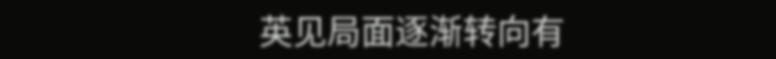英见局面逐渐转向有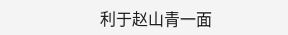利于赵山青一面